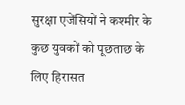सुरक्षा एजेंसियों ने कश्मीर के कुछ युवकों को पूछताछ के लिए हिरासत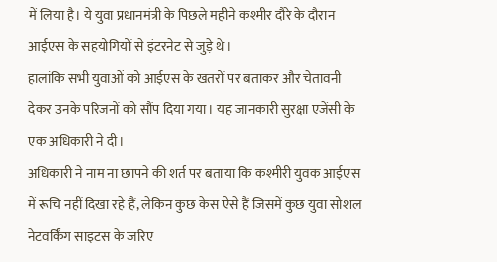में लिया है। ये युवा प्रधानमंत्री के पिछले महीने कश्मीर दौरे के दौरान आईएस के सहयोगियों से इंटरनेट से जुड़े थे।
हालांकि सभी युवाओं को आईएस के खतरों पर बताकर और चेतावनी देकर उनके परिजनों को सौंप दिया गया। यह जानकारी सुरक्षा एजेंसी के एक अधिकारी ने दी।
अधिकारी ने नाम ना छापने की शर्त पर बताया कि कश्मीरी युवक आईएस में रूचि नहीं दिखा रहे हैं, लेकिन कुछ केस ऐसे हैं जिसमें कुछ युवा सोशल नेटवर्किंग साइटस के जरिए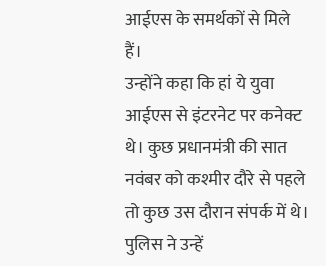आईएस के समर्थकों से मिले हैं।
उन्होंने कहा कि हां ये युवा आईएस से इंटरनेट पर कनेक्ट थे। कुछ प्रधानमंत्री की सात नवंबर को कश्मीर दौरे से पहले तो कुछ उस दौरान संपर्क में थे। पुलिस ने उन्हें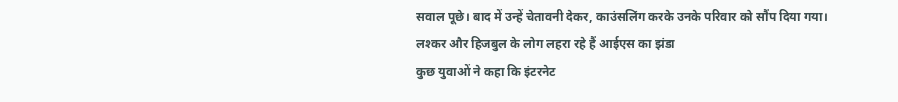सवाल पूछे। बाद में उन्हें चेतावनी देकर, काउंसलिंग करके उनके परिवार को सौंप दिया गया।
लश्कर और हिजबुल के लोग लहरा रहे हैं आईएस का झंडा
कुछ युवाओं ने कहा कि इंटरनेट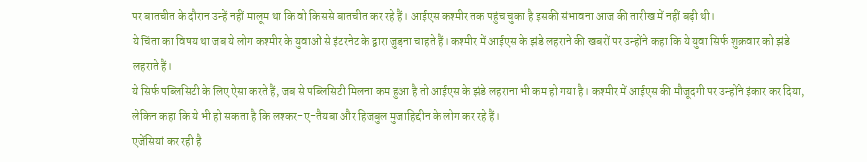पर बातचीत के दौरान उन्हें नहीं मालूम था कि वो किससे बातचीत कर रहे हैं। आईएस कश्मीर तक पहुंच चुका है इसकी संभावना आज की तारीख में नहीं बढ़ी थी।
ये चिंता का विषय था जब ये लोग कश्मीर के युवाओं से इंटरनेट के द्वारा जुड़ना चाहते हैं। कश्मीर में आईएस के झंडे लहराने की खबरों पर उन्होंने कहा कि ये युवा सिर्फ शुक्रवार को झंडे लहराते हैं।
ये सिर्फ पब्लिसिटी के लिए ऐसा करते हैं, जब से पब्लिसिटी मिलना कम हुआ है तो आईएस के झंडे लहराना भी कम हो गया है। कश्मीर में आईएस की मौजूदगी पर उन्होंने इंकार कर दिया, लेकिन कहा कि ये भी हो सकता है कि लश्कर-ए-तैयबा और हिजबुल मुजाहिद्दीन के लोग कर रहे हैं।
एजेंसियां कर रही है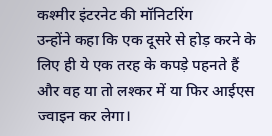कश्मीर इंटरनेट की मॉनिटरिंग
उन्होंने कहा कि एक दूसरे से होड़ करने के लिए ही ये एक तरह के कपड़े पहनते हैं और वह या तो लश्कर में या फिर आईएस ज्वाइन कर लेगा।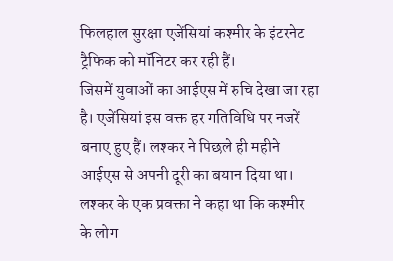फिलहाल सुरक्षा एजेंसियां कश्मीर के इंटरनेट ट्रैफिक को मॉनिटर कर रही हैं।
जिसमें युवाओं का आईएस में रुचि देखा जा रहा है। एजेंसियां इस वक्त हर गतिविधि पर नजरें बनाए हुए हैं। लश्कर ने पिछले ही महीने आईएस से अपनी दूरी का बयान दिया था।
लश्कर के एक प्रवक्ता ने कहा था कि कश्मीर के लोग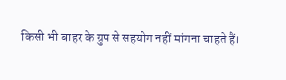किसी भी बाहर के ग्रुप से सहयोग नहीं मांगना चाहते हैं।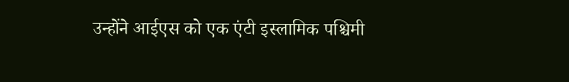उन्होंने आईएस को एक एंटी इस्लामिक पश्चिमी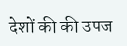देशों की की उपज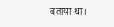बताया था।